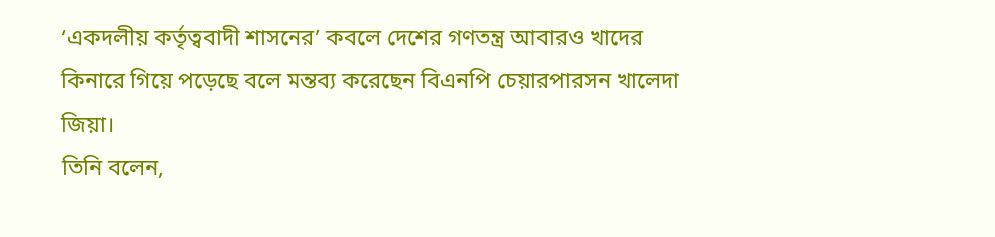‘একদলীয় কর্তৃত্ববাদী শাসনের’ কবলে দেশের গণতন্ত্র আবারও খাদের কিনারে গিয়ে পড়েছে বলে মন্তব্য করেছেন বিএনপি চেয়ারপারসন খালেদা জিয়া।
তিনি বলেন,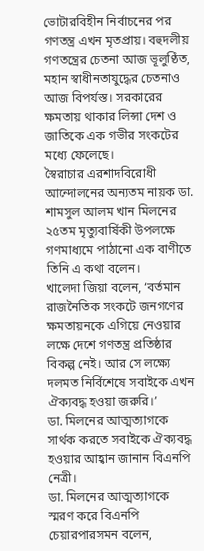ভোটারবিহীন নির্বাচনের পর গণতন্ত্র এখন মৃতপ্রায়। বহুদলীয় গণতন্ত্রের চেতনা আজ ভূলুণ্ঠিত, মহান স্বাধীনতাযুদ্ধের চেতনাও আজ বিপর্যস্ত। সরকারের ক্ষমতায় থাকার লিন্সা দেশ ও জাতিকে এক গভীর সংকটের মধ্যে ফেলেছে।
স্বৈরাচার এরশাদবিরোধী আন্দোলনের অন্যতম নায়ক ডা. শামসুল আলম খান মিলনের ২৫তম মৃত্যুবার্ষিকী উপলক্ষে গণমাধ্যমে পাঠানো এক বাণীতে তিনি এ কথা বলেন।
খালেদা জিয়া বলেন, ‘বর্তমান রাজনৈতিক সংকটে জনগণের ক্ষমতায়নকে এগিয়ে নেওয়ার লক্ষে দেশে গণতন্ত্র প্রতিষ্ঠার বিকল্প নেই। আর সে লক্ষ্যে দলমত নির্বিশেষে সবাইকে এখন ঐক্যবদ্ধ হওয়া জরুরি।’
ডা. মিলনের আত্মত্যাগকে সার্থক করতে সবাইকে ঐক্যবদ্ধ হওয়ার আহ্বান জানান বিএনপি নেত্রী।
ডা. মিলনের আত্মত্যাগকে স্মরণ করে বিএনপি চেয়ারপারসমন বলেন,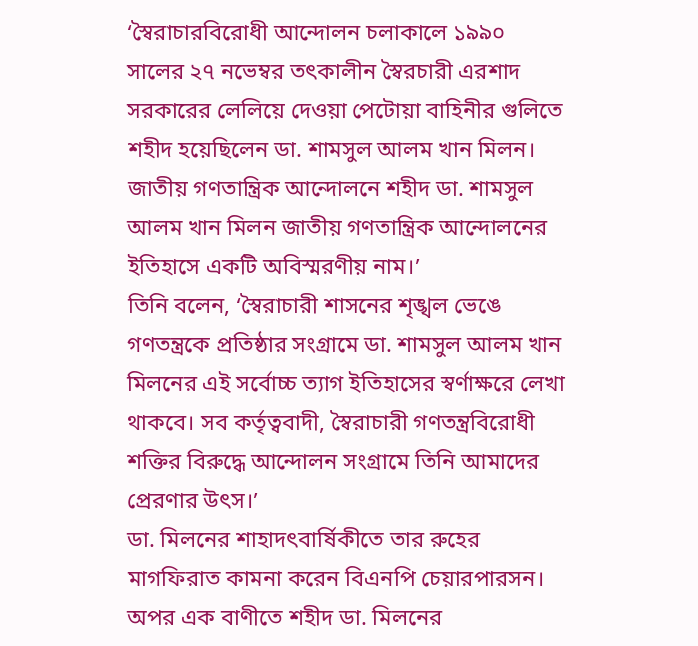‘স্বৈরাচারবিরোধী আন্দোলন চলাকালে ১৯৯০ সালের ২৭ নভেম্বর তৎকালীন স্বৈরচারী এরশাদ সরকারের লেলিয়ে দেওয়া পেটোয়া বাহিনীর গুলিতে শহীদ হয়েছিলেন ডা. শামসুল আলম খান মিলন। জাতীয় গণতান্ত্রিক আন্দোলনে শহীদ ডা. শামসুল আলম খান মিলন জাতীয় গণতান্ত্রিক আন্দোলনের ইতিহাসে একটি অবিস্মরণীয় নাম।’
তিনি বলেন, ‘স্বৈরাচারী শাসনের শৃঙ্খল ভেঙে গণতন্ত্রকে প্রতিষ্ঠার সংগ্রামে ডা. শামসুল আলম খান মিলনের এই সর্বোচ্চ ত্যাগ ইতিহাসের স্বর্ণাক্ষরে লেখা থাকবে। সব কর্তৃত্ববাদী, স্বৈরাচারী গণতন্ত্রবিরোধী শক্তির বিরুদ্ধে আন্দোলন সংগ্রামে তিনি আমাদের প্রেরণার উৎস।’
ডা. মিলনের শাহাদৎবার্ষিকীতে তার রুহের মাগফিরাত কামনা করেন বিএনপি চেয়ারপারসন।
অপর এক বাণীতে শহীদ ডা. মিলনের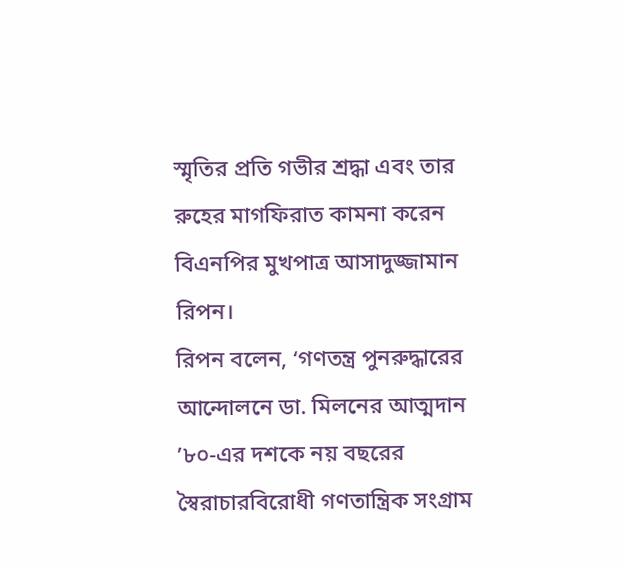স্মৃতির প্রতি গভীর শ্রদ্ধা এবং তার রুহের মাগফিরাত কামনা করেন বিএনপির মুখপাত্র আসাদুজ্জামান রিপন।
রিপন বলেন, ‘গণতন্ত্র পুনরুদ্ধারের আন্দোলনে ডা. মিলনের আত্মদান ’৮০-এর দশকে নয় বছরের স্বৈরাচারবিরোধী গণতান্ত্রিক সংগ্রাম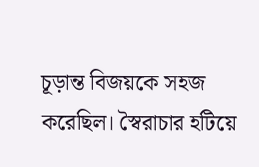চূড়ান্ত বিজয়কে সহজ করেছিল। স্বৈরাচার হটিয়ে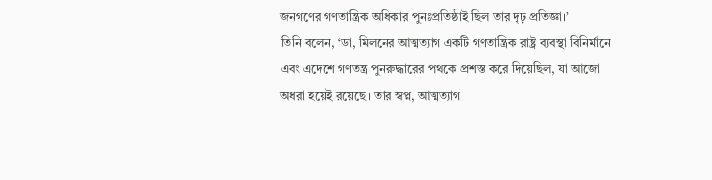জনগণের গণতান্ত্রিক অধিকার পুনঃপ্রতিষ্ঠাই ছিল তার দৃঢ় প্রতিজ্ঞা।’
তিনি বলেন, ‘ডা, মিলনের আত্মত্যাগ একটি গণতান্ত্রিক রাষ্ট্র ব্যবস্থা বিনির্মানে এবং এদেশে গণতন্ত্র পুনরুদ্ধারের পথকে প্রশস্ত করে দিয়েছিল, যা আজো অধরা হয়েই রয়েছে। তার স্বপ্ন, আত্মত্যাগ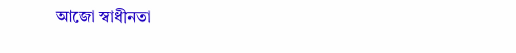আজো স্বাধীনতা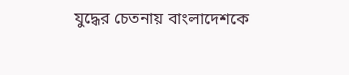যুদ্ধের চেতনায় বাংলাদেশকে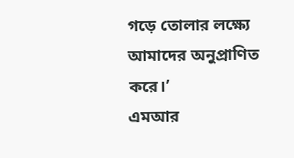গড়ে তোলার লক্ষ্যে আমাদের অনুপ্রাণিত করে।’
এমআর